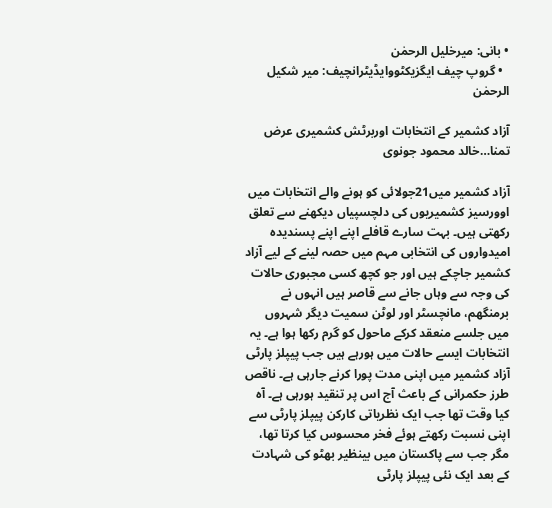• بانی: میرخلیل الرحمٰن
  • گروپ چیف ایگزیکٹووایڈیٹرانچیف: میر شکیل الرحمٰن

آزاد کشمیر کے انتخابات اوربرٹش کشمیری عرض تمنا…خالد محمود جونوی

آزاد کشمیر میں21جولائی کو ہونے والے انتخابات میں اوورسیز کشمیریوں کی دلچسپیاں دیکھنے سے تعلق رکھتی ہیں۔ بہت سارے قافلے اپنے اپنے پسندیدہ امیدواروں کی انتخابی مہم میں حصہ لینے کے لیے آزاد کشمیر جاچکے ہیں اور جو کچھ کسی مجبوری حالات کی وجہ سے وہاں جانے سے قاصر ہیں انہوں نے برمنگھم، مانچسٹر اور لوٹن سمیت دیگر شہروں میں جلسے منعقد کرکے ماحول کو گرم رکھا ہوا ہے۔ یہ انتخابات ایسے حالات میں ہورہے ہیں جب پیپلز پارٹی آزاد کشمیر میں اپنی مدت پورا کرنے جارہی ہے۔ ناقص طرز حکمرانی کے باعث آج اس پر تنقید ہورہی ہے۔ آہ کیا وقت تھا جب ایک نظریاتی کارکن پیپلز پارٹی سے اپنی نسبت رکھتے ہوئے فخر محسوس کیا کرتا تھا، مگر جب سے پاکستان میں بینظیر بھٹو کی شہادت کے بعد ایک نئی پیپلز پارٹی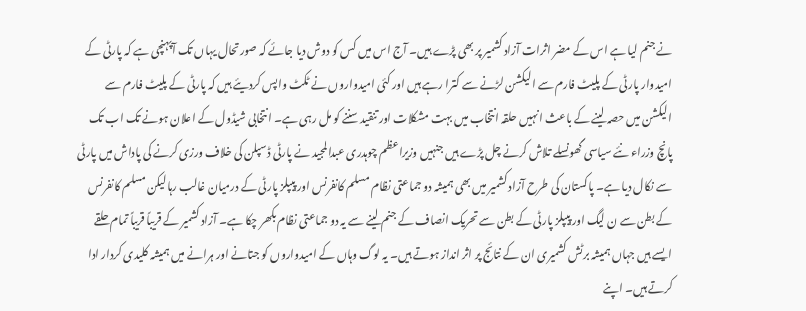نے جنم لیا ہے اس کے مضر اثرات آزاد کشمیر پر بھی پڑے ہیں۔ آج اس میں کس کو دوش دیا جائے کہ صورتحال یہاں تک آپہنچی ہے کہ پارٹی کے امیدوار پارٹی کے پلیٹ فارم سے الیکشن لڑنے سے کترا رہے ہیں اور کئی امیدواروں نے ٹکٹ واپس کردیئے ہیں کہ پارٹی کے پلیٹ فارم سے الیکشن میں حصہ لینے کے باعث انہیں حلقہ انتخاب میں بہت مشکلات اور تنقید سننے کو مل رہی ہے۔ انتخابی شیڈول کے اعلان ہونے تک اب تک پانچ وزراء نئے سیاسی گھونسلے تلاش کرنے چل پڑے ہیں جنہیں وزیراعظم چوہدری عبدالمجید نے پارٹی ڈسپلن کی خلاف ورزی کرنے کی پاداش میں پارٹی سے نکال دیا ہے۔ پاکستان کی طرح آزاد کشمیر میں بھی ہمیشہ دو جماعتی نظام مسلم کانفرنس اور پیپلز پارٹی کے درمیان غالب رہا لیکن مسلم کانفرنس کے بطن سے ن لیگ اور پیپلز پارٹی کے بطن سے تحریک انصاف کے جنم لینے سے یہ دو جماعتی نظام بکھر چکا ہے۔ آزاد کشمیر کے قریباً قریباً تمام حلقے ایسے ہیں جہاں ہمیشہ برٹش کشمیری ان کے نتائج پر اثر انداز ہوتے ہیں۔ یہ لوگ وہاں کے امیدواروں کو جتانے اور ہرانے میں ہمیشہ کلیدی کردار ادا کرتے ہیں۔ اپنے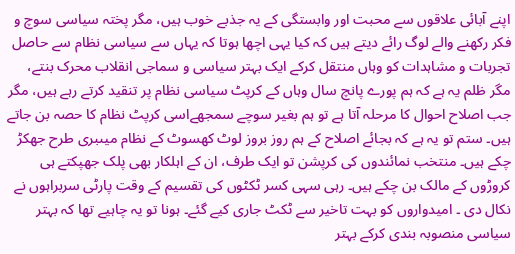اپنے آبائی علاقوں سے محبت اور وابستگی کے یہ جذبے خوب ہیں، مگر پختہ سیاسی سوچ و فکر رکھنے والے لوگ رائے دیتے ہیں کہ کیا یہی اچھا ہوتا کہ یہاں سے سیاسی نظام سے حاصل تجربات و مشاہدات کو وہاں منتقل کرکے ایک بہتر سیاسی و سماجی انقلاب محرک بنتے، مگر ظلم یہ ہے کہ ہم پورے پانچ سال وہاں کے کرپٹ سیاسی نظام پر تنقید کرتے رہے ہیں، مگر جب اصلاح احوال کا مرحلہ آتا ہے تو ہم بغیر سوچے سمجھےاسی کرپٹ نظام کا حصہ بن جاتے ہیں۔ ستم تو یہ ہے کہ بجائے اصلاح کے ہم روز بروز لوٹ کھسوٹ کے نظام میںبری طرح جھکڑ چکے ہیں۔ منتخب نمائندوں کی کرپشن تو ایک طرف، ان کے اہلکار بھی پلک جھپکتے ہی کروڑوں کے مالک بن چکے ہیں۔ رہی سہی کسر ٹکٹوں کی تقسیم کے وقت پارٹی سربراہوں نے نکال دی ۔ امیدواروں کو بہت تاخیر سے ٹکٹ جاری کیے گئے۔ ہونا تو یہ چاہیے تھا کہ بہتر سیاسی منصوبہ بندی کرکے بہتر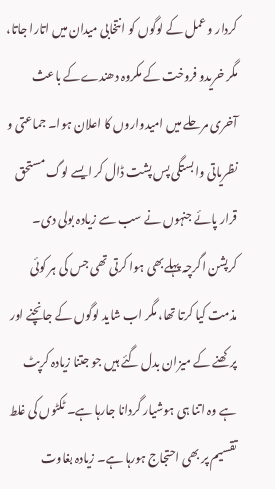کردار و عمل کے لوگوں کو انتخابی میدان میں اتارا جاتا، مگر خریدو فروخت کے مکروہ دھندےکے باعث آخری مرحلے میں امیدواروں کا اعلان ہوا۔ جماعتی و نظریاتی وابستگی پس پشت ڈال کر ایسے لوگ مستحق قرار پائے جنہوں نے سب سے زیادہ بولی دی۔ کرپشن اگرچہ پہلےبھی ہوا کرتی تھی جس کی ہر کوئی مذمت کیا کرتا تھا، مگر اب شاید لوگوں کے جانچنے اور پرکھنے کے میزان بدل گئے ہیں جو جتنا زیادہ کرپٹ ہے وہ اتنا ہی ہوشیار گردانا جارہا ہے۔ ٹکٹوں کی غلط تقسیم پر بھی احتجاج ہورہا ہے۔ زیادہ بغاوت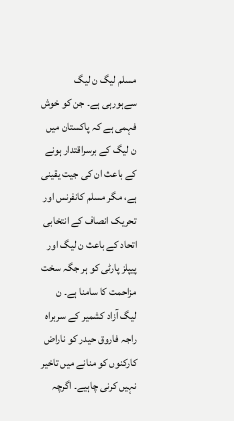مسلم لیگ ن لیگ سےہورہی ہے۔ جن کو خوش فہمی ہے کہ پاکستان میں ن لیگ کے برسراقتدار ہونے کے باعث ان کی جیت یقینی ہے، مگر مسلم کانفرنس اور تحریک انصاف کے انتخابی اتحاد کے باعث ن لیگ اور پیپلز پارٹی کو ہر جگہ سخت مزاحمت کا سامنا ہے۔ ن لیگ آزاد کشمیر کے سربراہ راجہ فاروق حیدر کو ناراض کارکنوں کو منانے میں تاخیر نہیں کرنی چاہیے۔ اگرچہ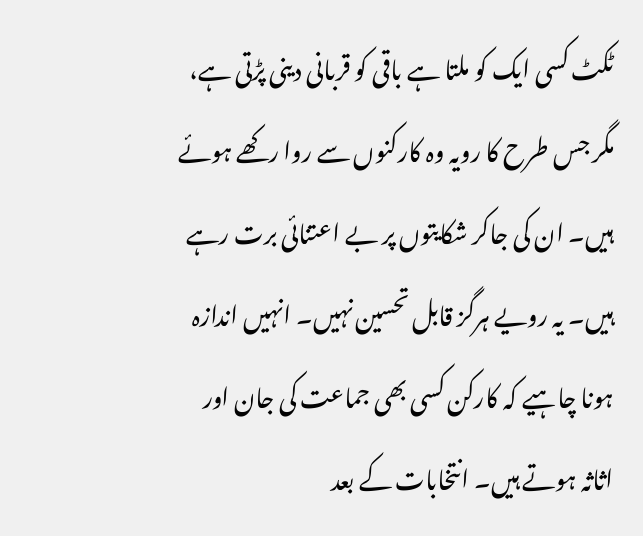ٹکٹ کسی ایک کو ملتا ہے باقی کو قربانی دینی پڑتی ہے، مگر جس طرح کا رویہ وہ کارکنوں سے روا رکھے ہوئے ہیں۔ ان کی جاکر شکایتوں پر بے اعتنائی برت رہے ہیں۔ یہ رویے ہرگز قابل تحسین نہیں۔ انہیں اندازہ ہونا چاہیے کہ کارکن کسی بھی جماعت کی جان اور اثاثہ ہوتے ہیں۔ انتخابات کے بعد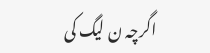اگرچہ ن لیگ کی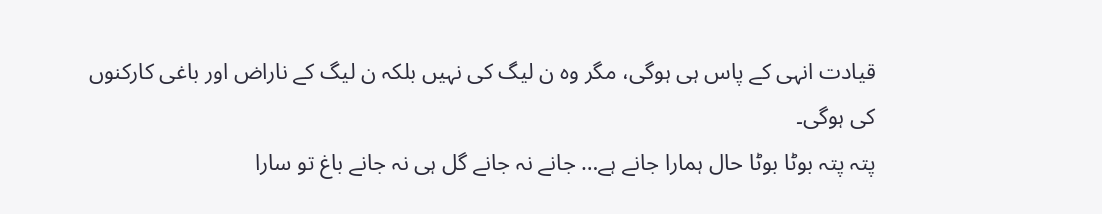قیادت انہی کے پاس ہی ہوگی، مگر وہ ن لیگ کی نہیں بلکہ ن لیگ کے ناراض اور باغی کارکنوں کی ہوگی۔
پتہ پتہ بوٹا بوٹا حال ہمارا جانے ہے… جانے نہ جانے گل ہی نہ جانے باغ تو سارا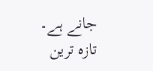جانے ہے۔
تازہ ترین